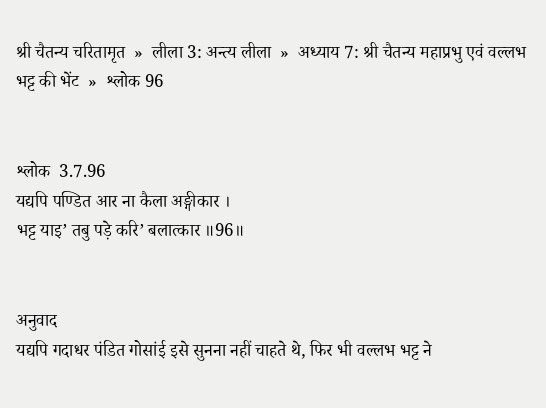श्री चैतन्य चरितामृत  »  लीला 3: अन्त्य लीला  »  अध्याय 7: श्री चैतन्य महाप्रभु एवं वल्लभ भट्ट की भेंट  »  श्लोक 96


श्लोक  3.7.96
यद्यपि पण्डित आर ना कैला अङ्गीकार ।
भट्ट याइ’ तबु पड़े करि’ बलात्कार ॥96॥


अनुवाद
यद्यपि गदाधर पंडित गोसांई इसे सुनना नहीं चाहते थे, फिर भी वल्लभ भट्ट ने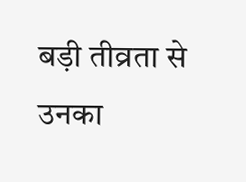बड़ी तीव्रता से उनका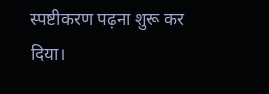स्पष्टीकरण पढ़ना शुरू कर दिया।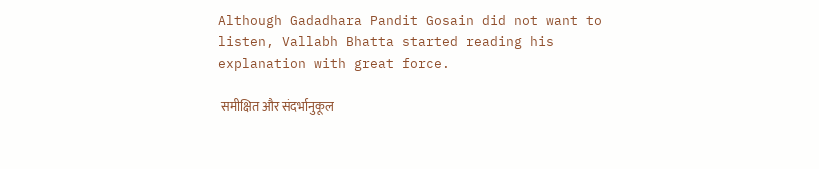Although Gadadhara Pandit Gosain did not want to listen, Vallabh Bhatta started reading his explanation with great force.

 समीक्षित और संदर्भानुकूल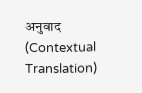अनुवाद (Contextual Translation)